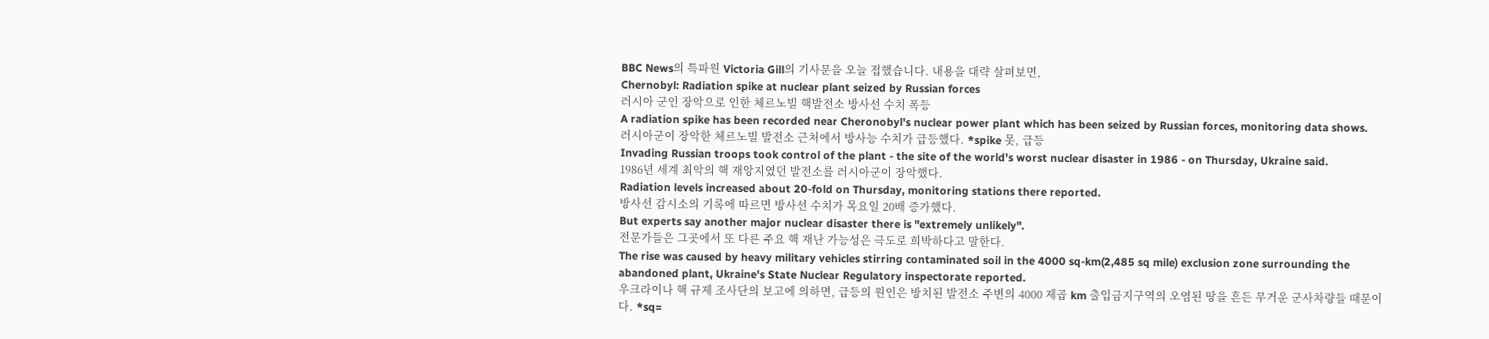BBC News의 특파원 Victoria Gill의 기사문을 오늘 접했습니다. 내용을 대략 살펴보면,
Chernobyl: Radiation spike at nuclear plant seized by Russian forces
러시아 군인 장악으로 인한 체르노빌 핵발전소 방사선 수치 폭등
A radiation spike has been recorded near Cheronobyl's nuclear power plant which has been seized by Russian forces, monitoring data shows.
러시아군이 장악한 체르노빌 발전소 근처에서 방사능 수치가 급등했다. *spike 못, 급등
Invading Russian troops took control of the plant - the site of the world's worst nuclear disaster in 1986 - on Thursday, Ukraine said.
1986년 세계 최악의 핵 재앙지였던 발전소를 러시아군이 장악했다.
Radiation levels increased about 20-fold on Thursday, monitoring stations there reported.
방사선 감시소의 기록에 따르면 방사선 수치가 목요일 20배 증가했다.
But experts say another major nuclear disaster there is "extremely unlikely".
전문가들은 그곳에서 또 다른 주요 핵 재난 가능성은 극도로 희박하다고 말한다.
The rise was caused by heavy military vehicles stirring contaminated soil in the 4000 sq-km(2,485 sq mile) exclusion zone surrounding the abandoned plant, Ukraine's State Nuclear Regulatory inspectorate reported.
우크라이나 핵 규제 조사단의 보고에 의하면, 급등의 원인은 방치된 발전소 주변의 4000 제곱 km 출입금지구역의 오염된 땅을 흔든 무거운 군사차량들 때문이다. *sq=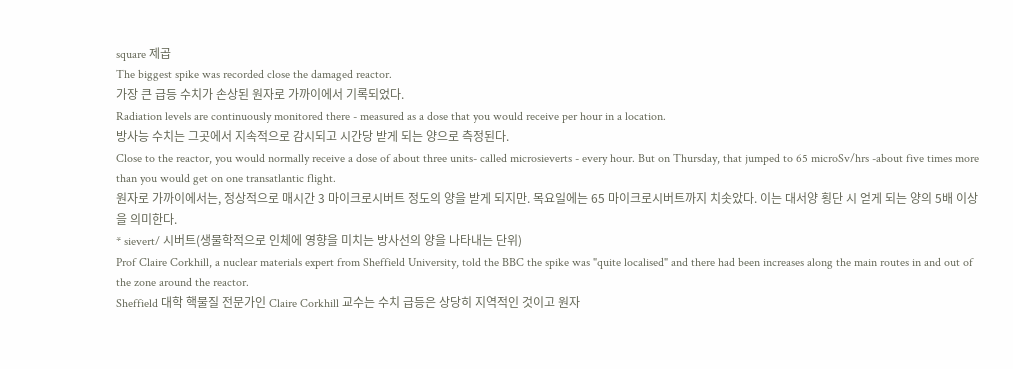square 제곱
The biggest spike was recorded close the damaged reactor.
가장 큰 급등 수치가 손상된 원자로 가까이에서 기록되었다.
Radiation levels are continuously monitored there - measured as a dose that you would receive per hour in a location.
방사능 수치는 그곳에서 지속적으로 감시되고 시간당 받게 되는 양으로 측정된다.
Close to the reactor, you would normally receive a dose of about three units- called microsieverts - every hour. But on Thursday, that jumped to 65 microSv/hrs -about five times more than you would get on one transatlantic flight.
원자로 가까이에서는, 정상적으로 매시간 3 마이크로시버트 정도의 양을 받게 되지만. 목요일에는 65 마이크로시버트까지 치솟았다. 이는 대서양 횡단 시 얻게 되는 양의 5배 이상을 의미한다.
* sievert/ 시버트(생물학적으로 인체에 영향을 미치는 방사선의 양을 나타내는 단위)
Prof Claire Corkhill, a nuclear materials expert from Sheffield University, told the BBC the spike was "quite localised" and there had been increases along the main routes in and out of the zone around the reactor.
Sheffield 대학 핵물질 전문가인 Claire Corkhill 교수는 수치 급등은 상당히 지역적인 것이고 원자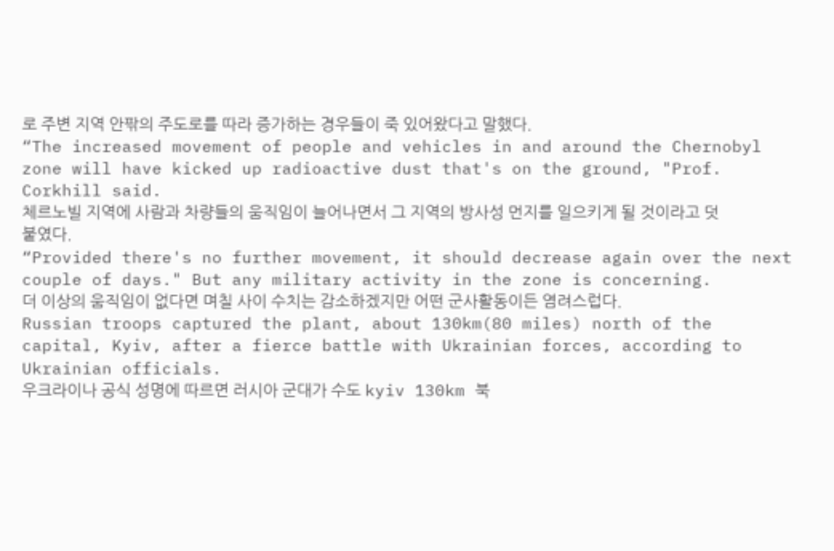로 주변 지역 안팎의 주도로를 따라 증가하는 경우들이 죽 있어왔다고 말했다.
“The increased movement of people and vehicles in and around the Chernobyl zone will have kicked up radioactive dust that's on the ground, "Prof. Corkhill said.
체르노빌 지역에 사람과 차량들의 움직임이 늘어나면서 그 지역의 방사성 먼지를 일으키게 될 것이라고 덧붙였다.
“Provided there's no further movement, it should decrease again over the next couple of days." But any military activity in the zone is concerning.
더 이상의 움직임이 없다면 며칠 사이 수치는 감소하겠지만 어떤 군사활동이든 염려스럽다.
Russian troops captured the plant, about 130km(80 miles) north of the capital, Kyiv, after a fierce battle with Ukrainian forces, according to Ukrainian officials.
우크라이나 공식 성명에 따르면 러시아 군대가 수도 kyiv 130km 북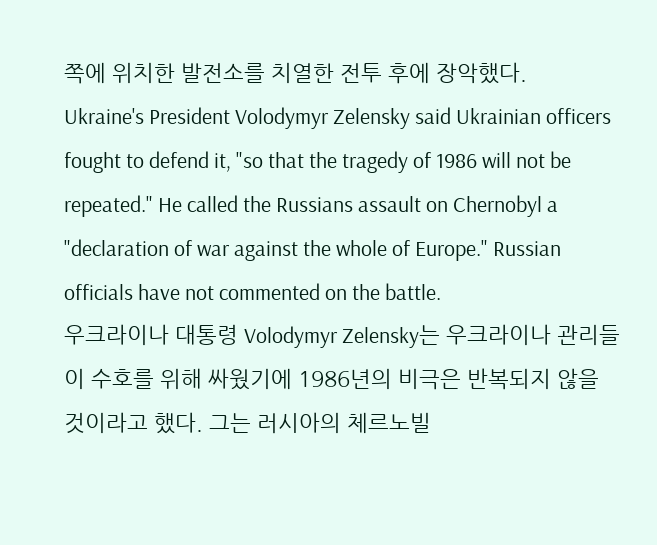쪽에 위치한 발전소를 치열한 전투 후에 장악했다.
Ukraine's President Volodymyr Zelensky said Ukrainian officers fought to defend it, "so that the tragedy of 1986 will not be repeated." He called the Russians assault on Chernobyl a "declaration of war against the whole of Europe." Russian officials have not commented on the battle.
우크라이나 대통령 Volodymyr Zelensky는 우크라이나 관리들이 수호를 위해 싸웠기에 1986년의 비극은 반복되지 않을 것이라고 했다. 그는 러시아의 체르노빌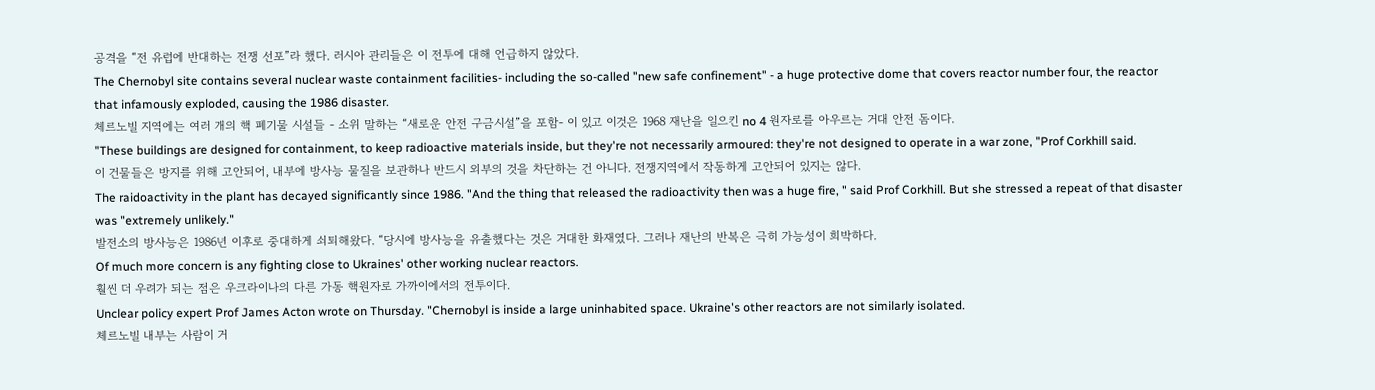공격을 “전 유럽에 반대하는 전쟁 선포”라 했다. 러시아 관리들은 이 전투에 대해 언급하지 않았다.
The Chernobyl site contains several nuclear waste containment facilities- including the so-called "new safe confinement" - a huge protective dome that covers reactor number four, the reactor that infamously exploded, causing the 1986 disaster.
체르노빌 지역에는 여러 개의 핵 폐기물 시설들 - 소위 말하는 “새로운 안전 구금시설”을 포함- 이 있고 이것은 1968 재난을 일으킨 no 4 원자로를 아우르는 거대 안전 돔이다.
"These buildings are designed for containment, to keep radioactive materials inside, but they're not necessarily armoured: they're not designed to operate in a war zone, "Prof Corkhill said.
이 건물들은 방지를 위해 고안되어, 내부에 방사능 물질을 보관하나 반드시 외부의 것을 차단하는 건 아니다. 전쟁지역에서 작동하게 고안되어 있지는 않다.
The raidoactivity in the plant has decayed significantly since 1986. "And the thing that released the radioactivity then was a huge fire, " said Prof Corkhill. But she stressed a repeat of that disaster was "extremely unlikely."
발전소의 방사능은 1986년 이후로 중대하게 쇠퇴해왔다. “당시에 방사능을 유출했다는 것은 거대한 화재였다. 그러나 재난의 반복은 극히 가능성이 희박하다.
Of much more concern is any fighting close to Ukraines' other working nuclear reactors.
훨씬 더 우려가 되는 점은 우크라이나의 다른 가동 핵원자로 가까이에서의 전투이다.
Unclear policy expert Prof James Acton wrote on Thursday. "Chernobyl is inside a large uninhabited space. Ukraine's other reactors are not similarly isolated.
체르노빌 내부는 사람이 거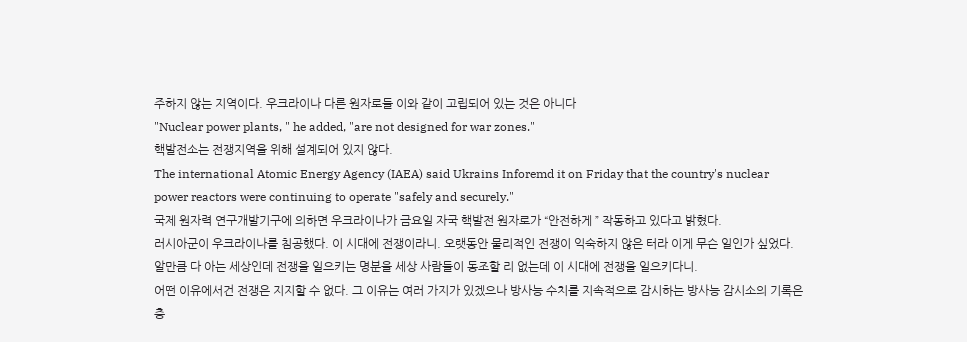주하지 않는 지역이다. 우크라이나 다른 원자로들 이와 같이 고립되어 있는 것은 아니다
"Nuclear power plants, " he added, "are not designed for war zones."
핵발전소는 전쟁지역을 위해 설계되어 있지 않다.
The international Atomic Energy Agency (IAEA) said Ukrains Inforemd it on Friday that the country's nuclear power reactors were continuing to operate "safely and securely."
국제 원자력 연구개발기구에 의하면 우크라이나가 금요일 자국 핵발전 원자로가 “안전하게 ” 작동하고 있다고 밝혔다.
러시아군이 우크라이나를 침공했다. 이 시대에 전쟁이라니. 오랫동안 물리적인 전쟁이 익숙하지 않은 터라 이게 무슨 일인가 싶었다. 알만큼 다 아는 세상인데 전쟁을 일으키는 명분을 세상 사람들이 동조할 리 없는데 이 시대에 전쟁을 일으키다니.
어떤 이유에서건 전쟁은 지지할 수 없다. 그 이유는 여러 가지가 있겠으나 방사능 수치를 지속적으로 감시하는 방사능 감시소의 기록은 충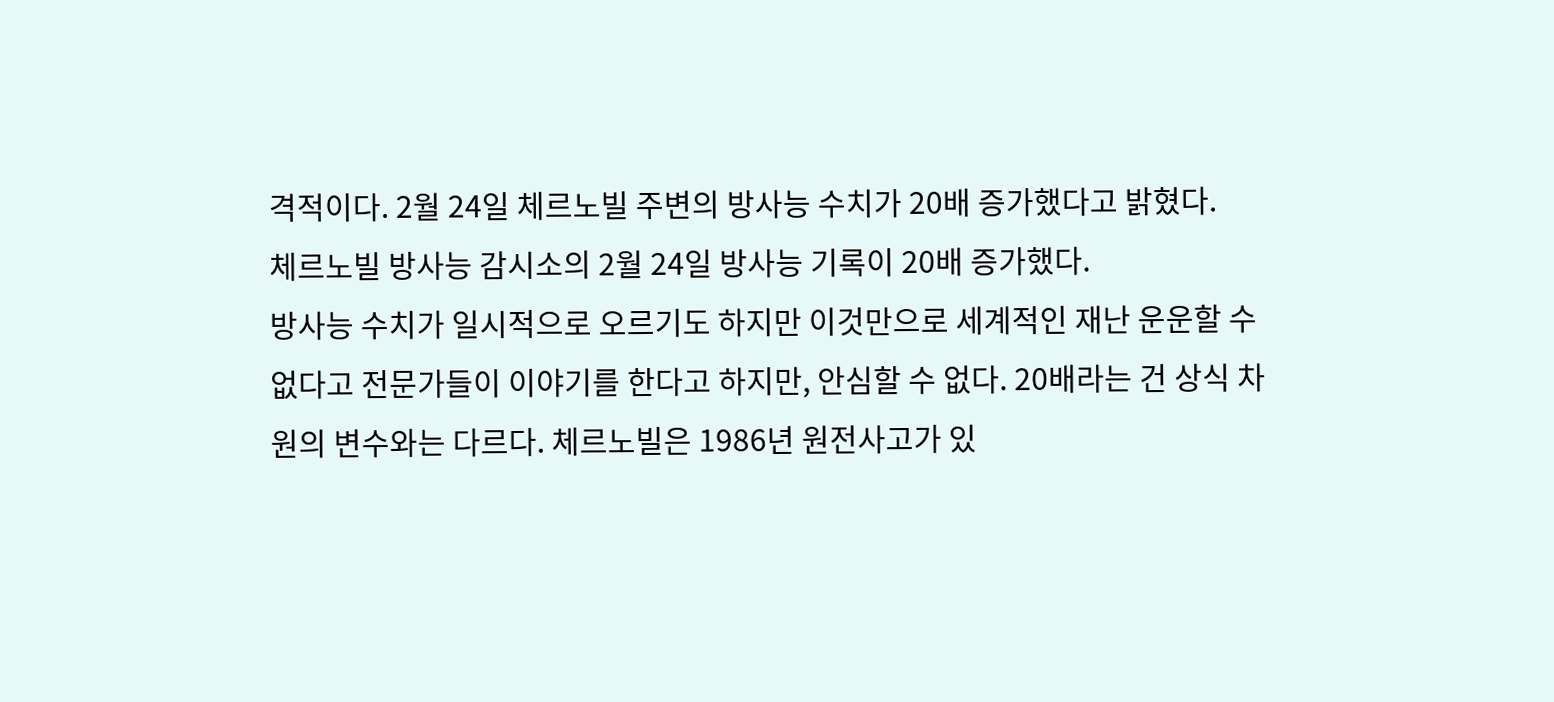격적이다. 2월 24일 체르노빌 주변의 방사능 수치가 20배 증가했다고 밝혔다.
체르노빌 방사능 감시소의 2월 24일 방사능 기록이 20배 증가했다.
방사능 수치가 일시적으로 오르기도 하지만 이것만으로 세계적인 재난 운운할 수 없다고 전문가들이 이야기를 한다고 하지만, 안심할 수 없다. 20배라는 건 상식 차원의 변수와는 다르다. 체르노빌은 1986년 원전사고가 있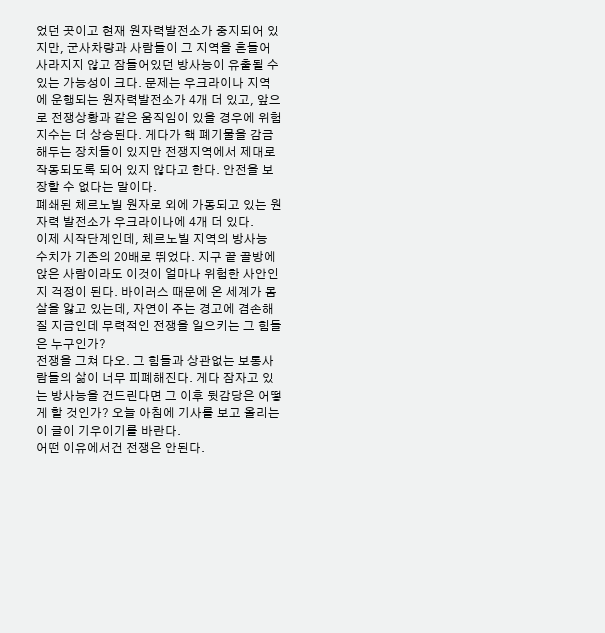었던 곳이고 현재 원자력발전소가 중지되어 있지만, 군사차량과 사람들이 그 지역을 흔들어 사라지지 않고 잠들어있던 방사능이 유출될 수 있는 가능성이 크다. 문제는 우크라이나 지역에 운행되는 원자력발전소가 4개 더 있고, 앞으로 전쟁상황과 같은 움직임이 있을 경우에 위험지수는 더 상승된다. 게다가 핵 폐기물을 감금해두는 장치들이 있지만 전쟁지역에서 제대로 작동되도록 되어 있지 않다고 한다. 안전을 보장할 수 없다는 말이다.
폐쇄된 체르노빌 원자로 외에 가동되고 있는 원자력 발전소가 우크라이나에 4개 더 있다.
이제 시작단계인데, 체르노빌 지역의 방사능 수치가 기존의 20배로 뛰었다. 지구 끝 골방에 앉은 사람이라도 이것이 얼마나 위험한 사안인지 걱정이 된다. 바이러스 때문에 온 세계가 몸살을 앓고 있는데, 자연이 주는 경고에 겸손해질 지금인데 무력적인 전쟁을 일으키는 그 힘들은 누구인가?
전쟁을 그쳐 다오. 그 힘들과 상관없는 보통사람들의 삶이 너무 피폐해진다. 게다 잠자고 있는 방사능을 건드린다면 그 이후 뒷감당은 어떻게 할 것인가? 오늘 아침에 기사를 보고 올리는 이 글이 기우이기를 바란다.
어떤 이유에서건 전쟁은 안된다.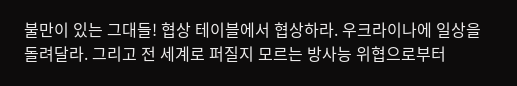불만이 있는 그대들! 협상 테이블에서 협상하라. 우크라이나에 일상을 돌려달라. 그리고 전 세계로 퍼질지 모르는 방사능 위협으로부터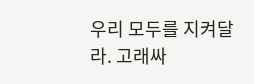우리 모두를 지켜달라. 고래싸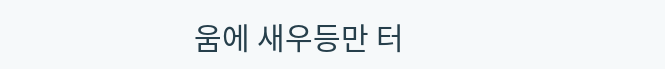움에 새우등만 터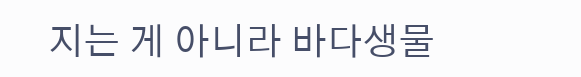지는 게 아니라 바다생물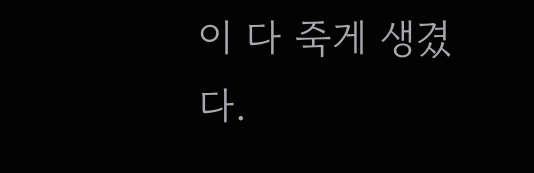이 다 죽게 생겼다.